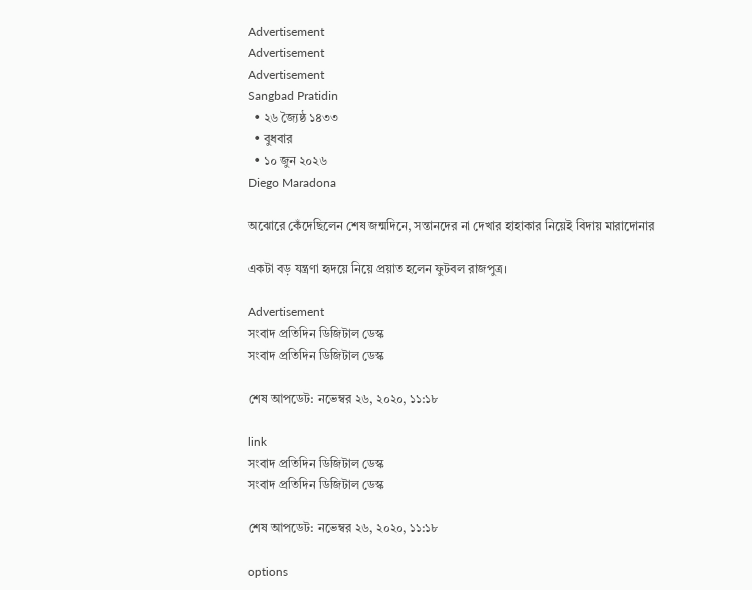Advertisement
Advertisement
Advertisement
Sangbad Pratidin
  • ২৬ জ্যৈষ্ঠ ১৪৩৩
  • বুধবার
  • ১০ জুন ২০২৬
Diego Maradona

অঝোরে কেঁদেছিলেন শেষ জন্মদিনে, সন্তানদের না দেখার হাহাকার নিয়েই বিদায় মারাদোনার

একটা বড় যন্ত্রণা হৃদয়ে নিয়ে প্রয়াত হলেন ফুটবল রাজপুত্র।

Advertisement
সংবাদ প্রতিদিন ডিজিটাল ডেস্ক
সংবাদ প্রতিদিন ডিজিটাল ডেস্ক

শেষ আপডেট: নভেম্বর ২৬, ২০২০, ১১:১৮

link
সংবাদ প্রতিদিন ডিজিটাল ডেস্ক
সংবাদ প্রতিদিন ডিজিটাল ডেস্ক

শেষ আপডেট: নভেম্বর ২৬, ২০২০, ১১:১৮

options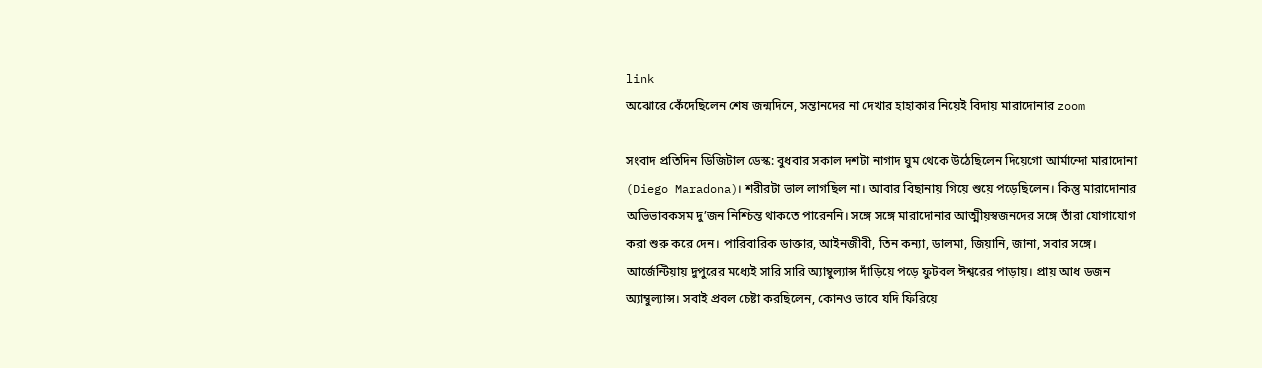link
অঝোরে কেঁদেছিলেন শেষ জন্মদিনে, সন্তানদের না দেখার হাহাকার নিয়েই বিদায় মারাদোনার zoom

সংবাদ প্রতিদিন ডিজিটাল ডেস্ক: বুধবার সকাল দশটা নাগাদ ঘুম থেকে উঠেছিলেন দিয়েগো আর্মান্দো মারাদোনা (Diego Maradona)। শরীরটা ভাল লাগছিল না। আবার বিছানায় গিয়ে শুয়ে পড়েছিলেন। কিন্তু মারাদোনার অভিভাবকসম দু’জন নিশ্চিন্ত থাকতে পারেননি। সঙ্গে সঙ্গে মারাদোনার আত্মীয়স্বজনদের সঙ্গে তাঁরা যোগাযোগ করা শুরু করে দেন। পারিবারিক ডাক্তার, আইনজীবী, তিন কন্যা, ডালমা, জিয়ানি, জানা, সবার সঙ্গে। আর্জেন্টিয়ায় দুপুরের মধ্যেই সারি সারি অ্যাম্বুল্যান্স দাঁড়িয়ে পড়ে ফুটবল ঈশ্বরের পাড়ায়। প্রায় আধ ডজন অ্যাম্বুল্যান্স। সবাই প্রবল চেষ্টা করছিলেন, কোনও ভাবে যদি ফিরিয়ে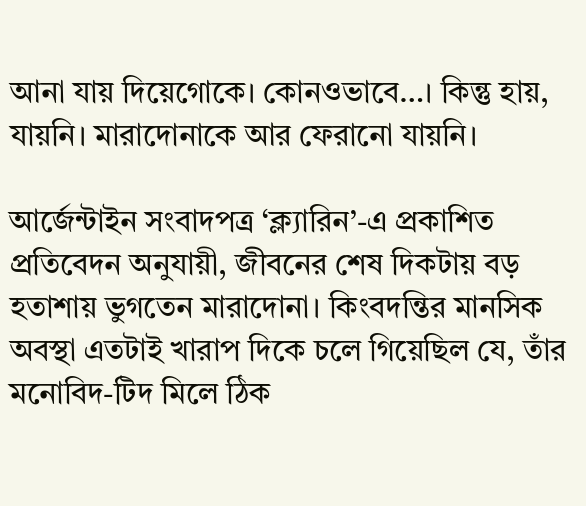আনা যায় দিয়েগোকে। কোনওভাবে…। কিন্তু হায়, যায়নি। মারাদোনাকে আর ফেরানো যায়নি।

আর্জেন্টাইন সংবাদপত্র ‘ক্ল্যারিন’-এ প্রকাশিত প্রতিবেদন অনুযায়ী, জীবনের শেষ দিকটায় বড় হতাশায় ভুগতেন মারাদোনা। কিংবদন্তির মানসিক অবস্থা এতটাই খারাপ দিকে চলে গিয়েছিল যে, তাঁর মনোবিদ-টিদ মিলে ঠিক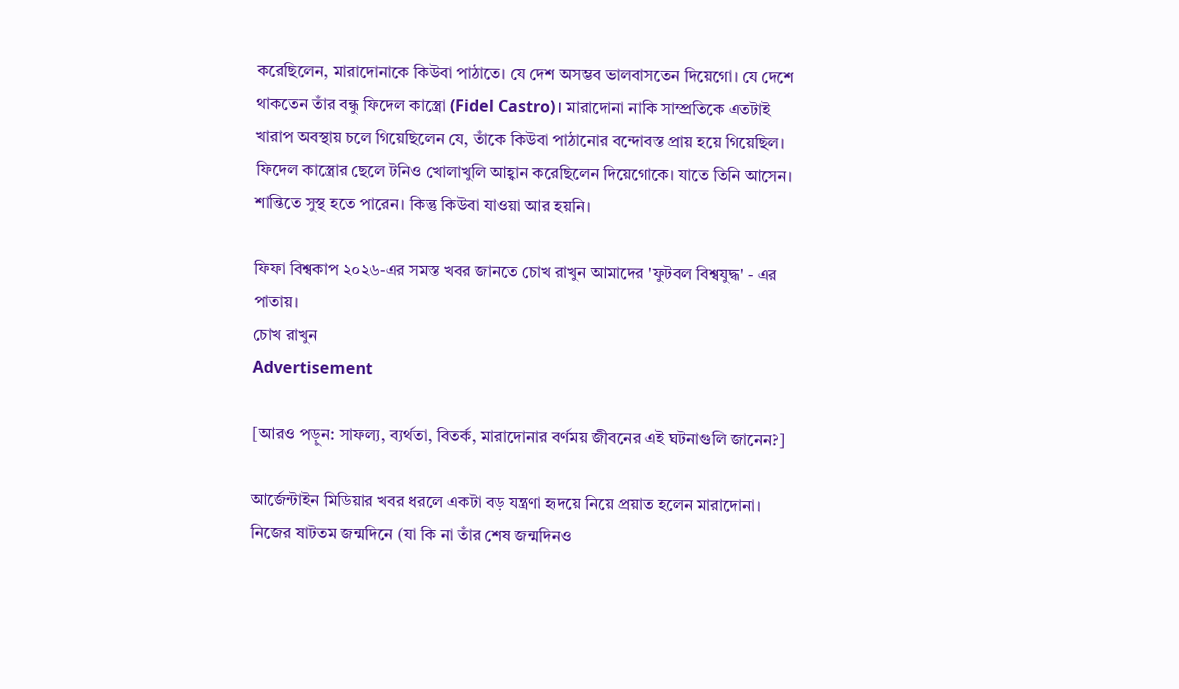করেছিলেন, মারাদোনাকে কিউবা পাঠাতে। যে দেশ অসম্ভব ভালবাসতেন দিয়েগো। যে দেশে থাকতেন তাঁর বন্ধু ফিদেল কাস্ত্রো (Fidel Castro)। মারাদোনা নাকি সাম্প্রতিকে এতটাই খারাপ অবস্থায় চলে গিয়েছিলেন যে, তাঁকে কিউবা পাঠানোর বন্দোবস্ত প্রায় হয়ে গিয়েছিল। ফিদেল কাস্ত্রোর ছেলে টনিও খোলাখুলি আহ্বান করেছিলেন দিয়েগোকে। যাতে তিনি আসেন। শান্তিতে সুস্থ হতে পারেন। কিন্তু কিউবা যাওয়া আর হয়নি।

ফিফা বিশ্বকাপ ২০২৬-এর সমস্ত খবর জানতে চোখ রাখুন আমাদের 'ফুটবল বিশ্বযুদ্ধ' - এর পাতায়।
চোখ রাখুন
Advertisement

[আরও পড়ুন: সাফল্য, ব্যর্থতা, বিতর্ক, মারাদোনার বর্ণময় জীবনের এই ঘটনাগুলি জানেন?]

আর্জেন্টাইন মিডিয়ার খবর ধরলে একটা বড় যন্ত্রণা হৃদয়ে নিয়ে প্রয়াত হলেন মারাদোনা। নিজের ষাটতম জন্মদিনে (যা কি না তাঁর শেষ জন্মদিনও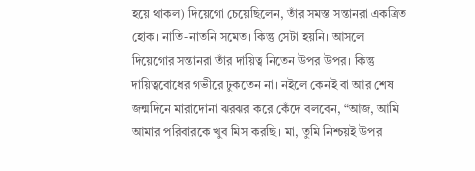হয়ে থাকল) দিয়েগো চেয়েছিলেন, তাঁর সমস্ত সন্তানরা একত্রিত হোক। নাতি-নাতনি সমেত। কিন্তু সেটা হয়নি। আসলে দিয়েগোর সন্তানরা তাঁর দায়িত্ব নিতেন উপর উপর। কিন্তু দায়িত্ববোধের গভীরে ঢুকতেন না। নইলে কেনই বা আর শেষ জন্মদিনে মারাদোনা ঝরঝর করে কেঁদে বলবেন, “আজ, আমি আমার পরিবারকে খুব মিস করছি। মা, তুমি নিশ্চয়ই উপর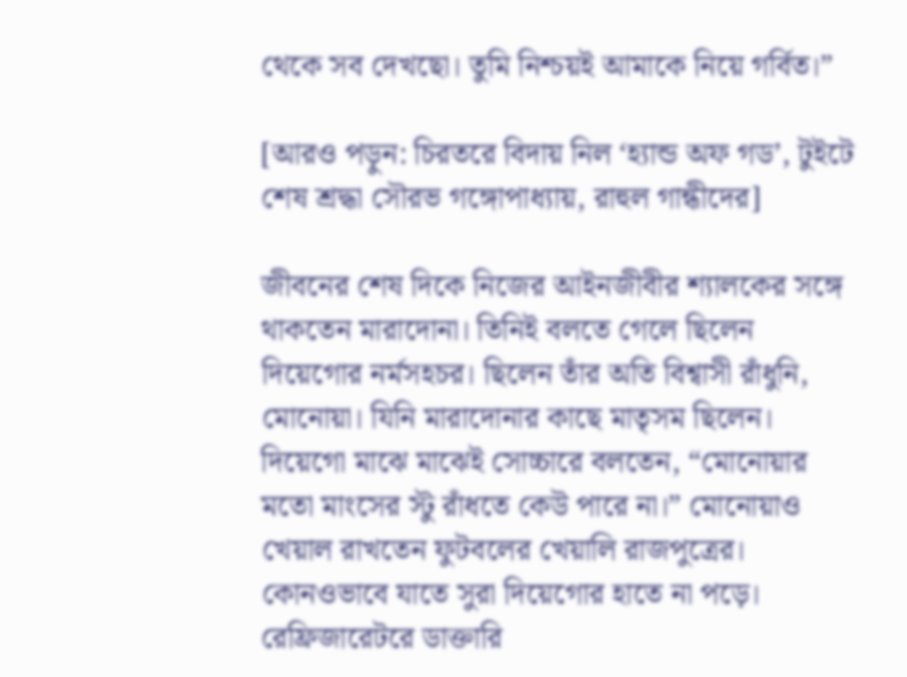থেকে সব দেখছো। তুমি নিশ্চয়ই আমাকে নিয়ে গর্বিত।”

[আরও পড়ুন: চিরতরে বিদায় নিল ‘হ্যান্ড অফ গড’, টুইটে শেষ শ্রদ্ধা সৌরভ গঙ্গোপাধ্যায়, রাহুল গান্ধীদের]

জীবনের শেষ দিকে নিজের আইনজীবীর শ্যালকের সঙ্গে থাকতেন মারাদোনা। তিনিই বলতে গেলে ছিলেন দিয়েগোর নর্মসহচর। ছিলেন তাঁর অতি বিশ্বাসী রাঁধুনি, মোনোয়া। যিনি মারাদোনার কাছে মাতৃসম ছিলেন। দিয়েগো মাঝে মাঝেই সোচ্চারে বলতেন, “মোনোয়ার মতো মাংসের স্টু রাঁধতে কেউ পারে না।” মোনোয়াও খেয়াল রাখতেন ফুটবলের খেয়ালি রাজপুত্রের। কোনওভাবে যাতে সুরা দিয়েগোর হাতে না পড়ে। রেফ্রিজারেটরে ডাক্তারি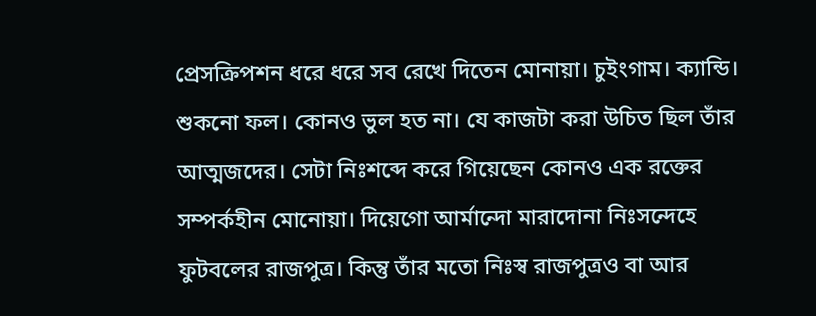প্রেসক্রিপশন ধরে ধরে সব রেখে দিতেন মোনায়া। চুইংগাম। ক্যান্ডি। শুকনো ফল। কোনও ভুল হত না। যে কাজটা করা উচিত ছিল তাঁর আত্মজদের। সেটা নিঃশব্দে করে গিয়েছেন কোনও এক রক্তের সম্পর্কহীন মোনোয়া। দিয়েগো আর্মান্দো মারাদোনা নিঃসন্দেহে ফুটবলের রাজপুত্র। কিন্তু তাঁর মতো নিঃস্ব রাজপুত্রও বা আর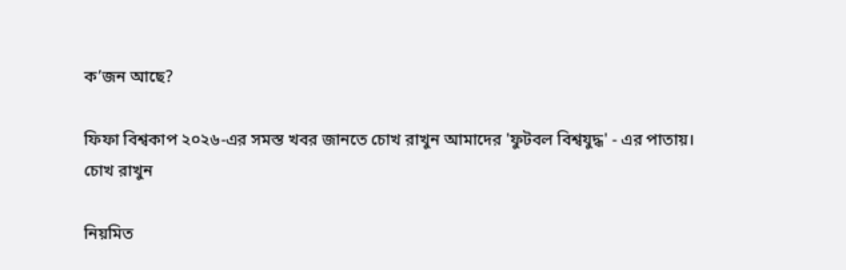ক’জন আছে?

ফিফা বিশ্বকাপ ২০২৬-এর সমস্ত খবর জানতে চোখ রাখুন আমাদের 'ফুটবল বিশ্বযুদ্ধ' - এর পাতায়।
চোখ রাখুন

নিয়মিত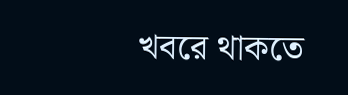খবরে থাকতে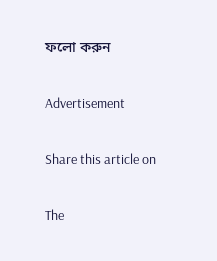ফলো করুন

Advertisement

Share this article on

The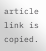article link is copied.